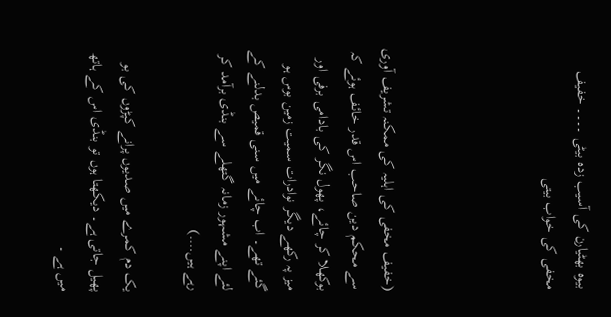بیوہ بھٹیارن کی آسیب زدہ بیٹی ۔۔۔۔ خفیف مخفی کی خواب بیتی




(خفیف مخفی کی اہلیہ کی ممکنہ تشریف آوری سے محکم دین صاحب اس قدر خائف ہوئے کہ بوکھلا کر چائے، پھول نگر کی بادامی برفی اور میز پہ رکھے دیگر نوادرات سمیت زمین بوس ہو گئے تھے۔ اب چائے میں سنی قمیص بدلنے کے لئے اپنے مشہور زمانہ گتھلے سے بنڈی برآمد کر رہے ہیں….)

یک دم کمرے میں صدیوں پرانے کپڑوں کی بو پھیل جاتی ہے۔ دیکھتا ہوں تو بنڈی اس کے ہاتھ میں ہے ۔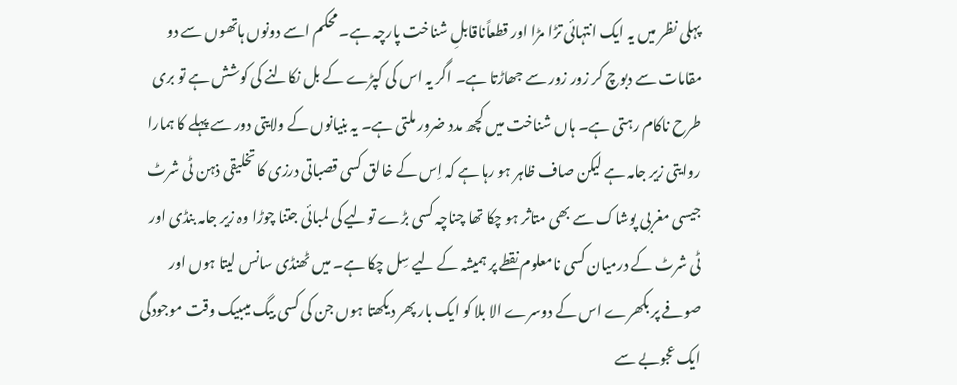پہلی نظر میں یہ ایک انتہائی تڑا مڑا اور قطعاًناقابلِ شناخت پارچہ ہے۔ محکم اسے دونوں ہاتھوں سے دو مقامات سے دبوچ کر زور زور سے جھاڑتا ہے۔ اگر یہ اس کی کپڑے کے بل نکالنے کی کوشش ہے تو بری طرح ناکام رہتی ہے۔ ہاں شناخت میں کچھ مدد ضرور ملتی ہے۔ یہ بنیانوں کے ولایتی دور سے پہلے کا ہمارا روایتی زیر جامہ ہے لیکن صاف ظاہر ہو رہا ہے کہ اِس کے خالق کسی قصباتی درزی کا تخلیقی ذہن ٹی شرٹ جیسی مغربی پوشاک سے بھی متاثر ہو چکا تھا چناچہ کسی بڑے تولیے کی لمبائی جتنا چوڑا وہ زیر جامہ بنڈی اور ٹی شرٹ کے درمیان کسی نامعلوم نقطے پر ہمیشہ کے لیے سِل چکا ہے۔ میں ٹھنڈی سانس لیتا ہوں اور صوفے پر بکھرے اس کے دوسرے الا بلا کو ایک بار پھر دیکھتا ہوں جن کی کسی بیگ میںبیک وقت موجودگی ایک عجوبے سے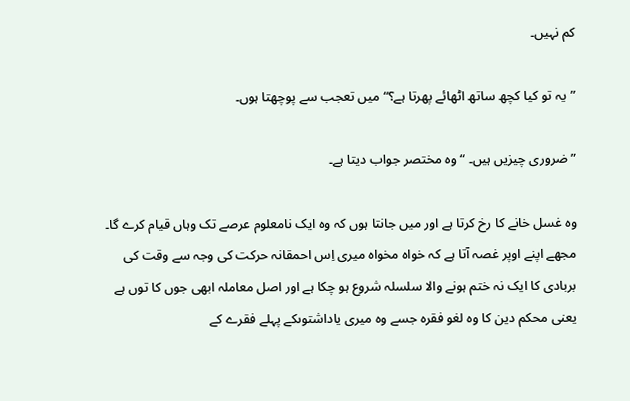کم نہیں۔

”یہ تو کیا کچھ ساتھ اٹھائے پھرتا ہے؟“ میں تعجب سے پوچھتا ہوں۔

”ضروری چیزیں ہیں۔ “ وہ مختصر جواب دیتا ہے۔

وہ غسل خانے کا رخ کرتا ہے اور میں جانتا ہوں کہ وہ ایک نامعلوم عرصے تک وہاں قیام کرے گا۔ مجھے اپنے اوپر غصہ آتا ہے کہ خواہ مخواہ میری اِس احمقانہ حرکت کی وجہ سے وقت کی بربادی کا ایک نہ ختم ہونے والا سلسلہ شروع ہو چکا ہے اور اصل معاملہ ابھی جوں کا توں ہے یعنی محکم دین کا وہ لغو فقرہ جسے وہ میری یاداشتوںکے پہلے فقرے کے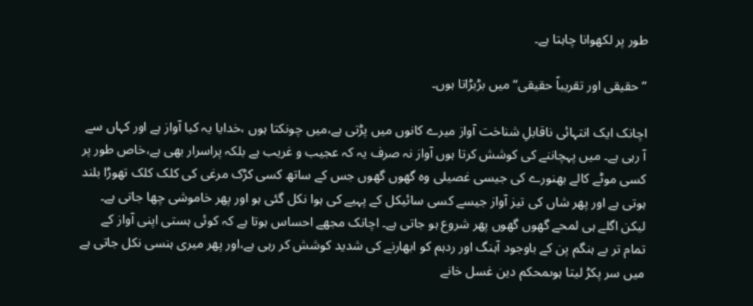طور پر لکھوانا چاہتا ہے۔

”حقیقی اور تقریباً حقیقی“ میں بڑبڑاتا ہوں۔

اچانک ایک انتہائی ناقابلِ شناخت آواز میرے کانوں میں پڑتی ہے،میں چونکتا ہوں ،خدایا یہ کیا آواز ہے اور کہاں سے آ رہی ہے۔ میں پہچاننے کی کوشش کرتا ہوں آواز نہ صرف یہ کہ عجیب و غریب ہے بلکہ پراسرار بھی ہے،خاص طور پر کسی موٹے کالے بھنورے کی جیسی غصیلی وہ گھوں گھوں جس کے ساتھ کسی کڑک مرغی کی کلک کلک تھوڑا بلند ہوتی ہے اور پھر شاں کی تیز آواز جیسے کسی سائیکل کے پہیے کی ہوا نکل گئی ہو اور پھر خاموشی چھا جاتی ہے۔ لیکن اگلے ہی لمحے گھوں گھوں پھر شروع ہو جاتی ہے۔ اچانک مجھے احساس ہوتا ہے کہ کوئی ہستی اپنی آواز کے تمام تر بے ہنگم پن کے باوجود آہنگ اور ردہم کو ابھارنے کی شدید کوشش کر رہی ہے،اور پھر میری ہنسی نکل جاتی ہے میں سر پکڑ لیتا ہوںمحکم دین غسل خانے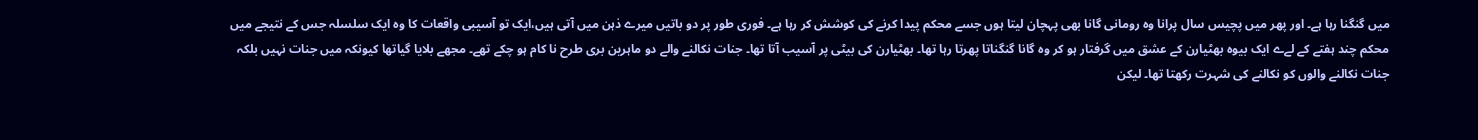میں گنگنا رہا ہے۔ اور پھر میں پچیس سال پرانا وہ رومانی گانا بھی پہچان لیتا ہوں جسے محکم پیدا کرنے کی کوشش کر رہا ہے۔ فوری طور پر دو باتیں میرے ذہن میں آتی ہیں،ایک تو آسیبی واقعات کا وہ ایک سلسلہ جس کے نتیجے میں محکم چند ہفتے کے لےے ایک بیوہ بھٹیارن کے عشق میں گرفتار ہو کر وہ گانا گنگناتا پھرتا رہا تھا۔ بھٹیارن کی بیٹی پر آسیب آتا تھا۔ جنات نکالنے والے دو ماہرین بری طرح نا کام ہو چکے تھے۔ مجھے بلایا گیاتھا کیونکہ میں جنات نہیں بلکہ جنات نکالنے والوں کو نکالنے کی شہرت رکھتا تھا۔ لیکن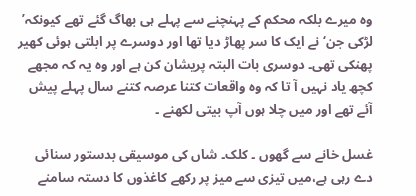وہ میرے بلکہ محکم کے پہنچنے سے پہلے ہی بھاگ گئے تھے کیونکہ’ لڑکی جن‘ نے ایک کا سر پھاڑ دیا تھا اور دوسرے پر ابلتی ہوئی کھیر پھنکی تھی۔ دوسری بات البتہ پریشان کن ہے اور وہ یہ کہ مجھے کچھ یاد نہیں آ تا کہ وہ واقعات کتنا عرصہ کتنے سال پہلے پیش آئے تھے اور میں چلا ہوں آپ بیتی لکھنے ۔

غسل خانے سے گھوں ۔ کلک۔ شاں کی موسیقی بدستور سنائی دے رہی ہے،میں تیزی سے میز پر رکھے کاغذوں کا دستہ سامنے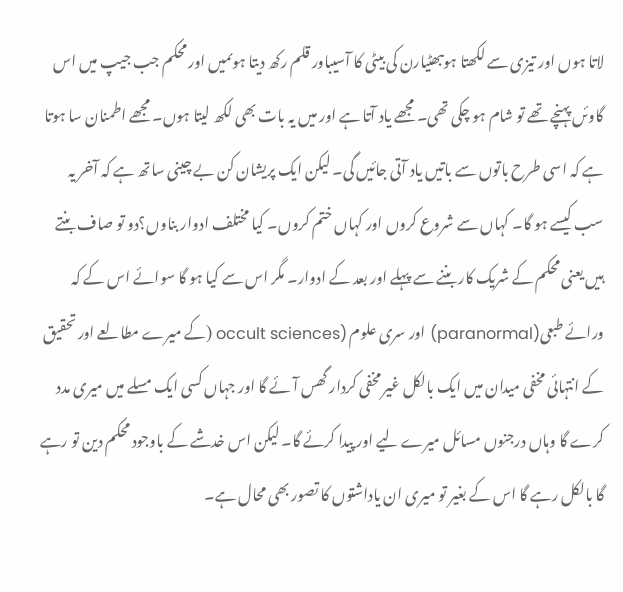لاتا ہوں اور تیزی سے لکھتا ہوںبھٹیارن کی بیٹی کا آسیباور قلم رکھ دیتا ہوںمیں اور محکم جب جیپ میں اس گاوئں پہنچے تھے تو شام ہو چکی تھی۔ مجھے یاد آتا ہے اور میں یہ بات بھی لکھ لیتا ہوں۔ مجھے اطمنان سا ہوتا ہے کہ اسی طرح باتوں سے باتیں یاد آتی جائیں گی۔ لیکن ایک پریشان کن بے چینی ساتھ ہے کہ آخر یہ سب کیسے ہو گا۔ کہاں سے شروع کروں اور کہاں ختم کروں۔ کیا مختلف ادوار بناوں؟دو تو صاف بنتے ہیں یعنی محکم کے شریک کار بننے سے پہلے اور بعد کے ادوار۔ مگر اس سے کیا ہو گا سوائے اس کے کہ  ورائے طبعی(paranormal) اور سری علوم (occult sciences (کے میرے مطالعے اور تحقیق کے انتہائی مخفی میدان میں ایک بالکل غیر مخفی کردار گھس آئے گا اور جہاں کسی ایک مسلے میں میری مدد کرے گا وہاں درجنوں مسائل میرے لیے اور پیدا کرئے گا۔ لیکن اس خدشے کے باوجود محکم دین تو رہے گا بالکل رہے گا اس کے بغیر تو میری ان یاداشتوں کا تصور بھی محال ہے۔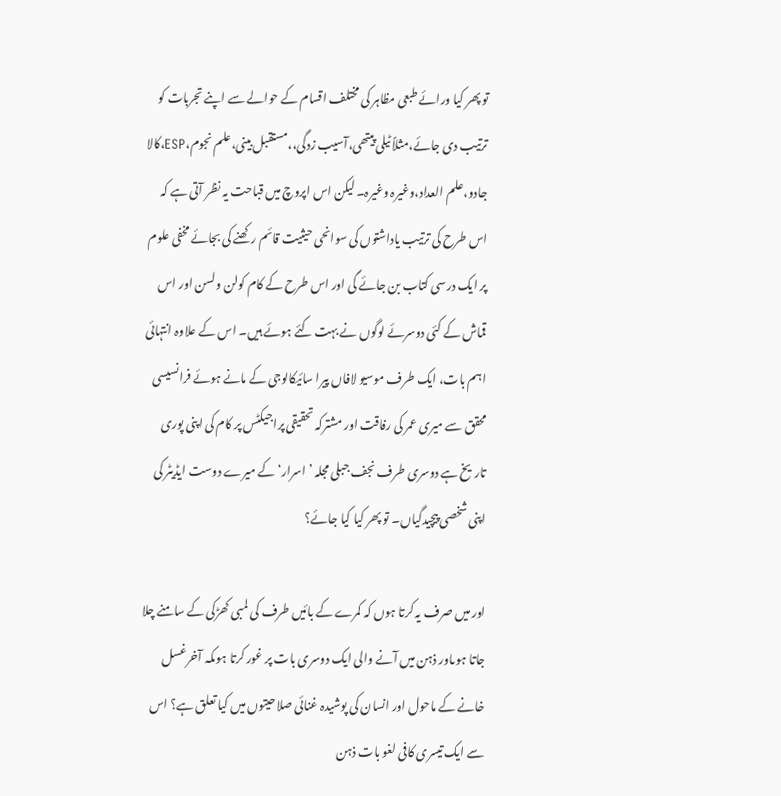تو پھر کیا ورائے طبعی مظاہر کی مختلف اقسام کے حوالے سے اپنے تجربات کو ترتیب دی جائے،مثلاً ٹیلی پیتھی،آسیب زدگی،،مستقبل بینی،علم نجوم،ESP،کالا جادو،علم العداد،وغیرہ وغیرہ۔ لیکن اس اپروچ میں قباحت یہ نظر آتی ہے کہ اس طرح کی ترتیب یاداشتوں کی سوانحی حیثیت قائم رکھنے کی بجائے مخفی علوم پر ایک درسی کتاب بن جائے گی اور اس طرح کے کام کولن ولسن اور اس قماش کے کئی دوسرئے لوگوں نے بہت کئے ہوئے ہیں۔ اس کے علاوہ انتہائی اہم بات، ایک طرف موسیو لافاں پیرا سائیکالوجی کے مانے ہوئے فرانسیسی محقق سے میری عمر کی رفاقت اور مشترکہ تحقیقی پراجیکٹس پر کام کی اپنی پوری تاریخ ہے دوسری طرف نجف جبلی مجلہ ’اسرار‘ کے میرے دوست ایڈیٹر کی اپنی شخصی پیچیدگیاں۔ تو پھر کیا کیا جائے؟

اور میں صرف یہ کرتا ہوں کہ کمرے کے بائیں طرف کی لمبی کھڑکی کے سامنے چلا جاتا ہوںاور ذہن میں آنے والی ایک دوسری بات پر غور کرتا ہوںکہ آخرغسل خانے کے ماحول اور انسان کی پوشیدہ غنائی صلاحیتوں میں کیا تعلق ہے؟ اس سے ایک تیسری کافی لغو بات ذہن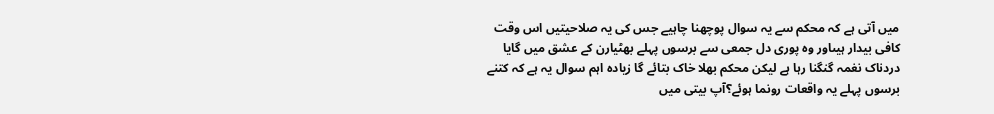میں آتی ہے کہ محکم سے یہ سوال پوچھنا چاہیے جس کی یہ صلاحیتیں اس وقت کافی بیدار ہیںاور وہ پوری دل جمعی سے برسوں پہلے بھٹیارن کے عشق میں گایا دردناک نغمہ گنگنا رہا ہے لیکن محکم بھلا خاک بتائے گا زیادہ اہم سوال یہ ہے کہ کتنے برسوں پہلے یہ واقعات رونما ہوئے؟آپ بیتی میں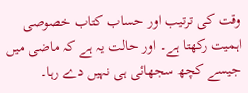وقت کی ترتیب اور حساب کتاب خصوصی اہمیت رکھتا ہے۔ اور حالت یہ ہے کہ ماضی میں جیسے کچھ سجھائی ہی نہیں دے رہا۔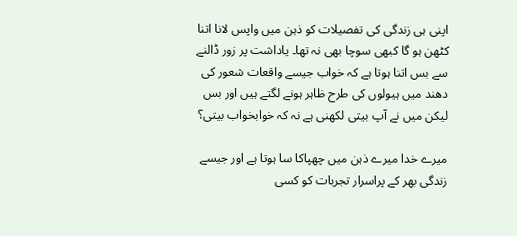اپنی ہی زندگی کی تفصیلات کو ذہن میں واپس لانا اتنا کٹھن ہو گا کبھی سوچا بھی نہ تھا۔ یاداشت پر زور ڈالنے سے بس اتنا ہوتا ہے کہ خواب جیسے واقعات شعور کی دھند میں ہیولوں کی طرح ظاہر ہونے لگتے ہیں اور بس لیکن میں نے آپ بیتی لکھنی ہے نہ کہ خوابخواب بیتی؟

میرے خدا میرے ذہن میں چھپاکا سا ہوتا ہے اور جیسے زندگی بھر کے پراسرار تجربات کو کسی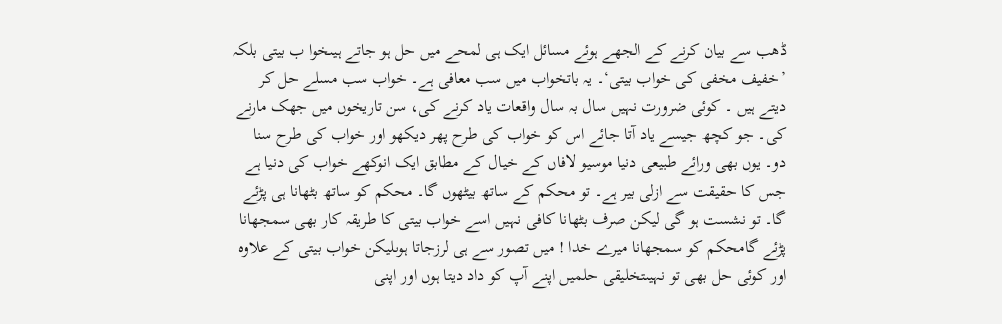ڈھب سے بیان کرنے کے الجھے ہوئے مسائل ایک ہی لمحے میں حل ہو جاتے ہیںخوا ب بیتی بلکہ ’خفیف مخفی کی خواب بیتی‘۔ یہ باتخواب میں سب معافی ہے۔ خواب سب مسلے حل کر دیتے ہیں ۔ کوئی ضرورت نہیں سال بہ سال واقعات یاد کرنے کی، سن تاریخوں میں جھک مارنے کی۔ جو کچھ جیسے یاد آتا جائے اس کو خواب کی طرح پھر دیکھو اور خواب کی طرح سنا دو۔ یوں بھی ورائے طبیعی دنیا موسیو لافاں کے خیال کے مطابق ایک انوکھے خواب کی دنیا ہے جس کا حقیقت سے ازلی بیر ہے۔ تو محکم کے ساتھ بیٹھوں گا۔ محکم کو ساتھ بٹھانا ہی پڑئے گا۔ تو نشست ہو گی لیکن صرف بٹھانا کافی نہیں اسے خواب بیتی کا طریقہ کار بھی سمجھانا پڑئے گامحکم کو سمجھانا میرے خدا ! میں تصور سے ہی لرزجاتا ہوںلیکن خواب بیتی کے علاوہ اور کوئی حل بھی تو نہیںتخلیقی حلمیں اپنے آپ کو داد دیتا ہوں اور اپنی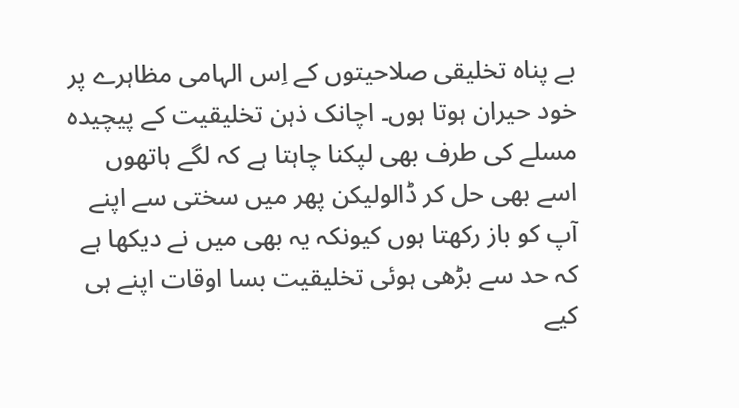بے پناہ تخلیقی صلاحیتوں کے اِس الہامی مظاہرے پر خود حیران ہوتا ہوں۔ اچانک ذہن تخلیقیت کے پیچیدہ مسلے کی طرف بھی لپکنا چاہتا ہے کہ لگے ہاتھوں اسے بھی حل کر ڈالولیکن پھر میں سختی سے اپنے آپ کو باز رکھتا ہوں کیونکہ یہ بھی میں نے دیکھا ہے کہ حد سے بڑھی ہوئی تخلیقیت بسا اوقات اپنے ہی کیے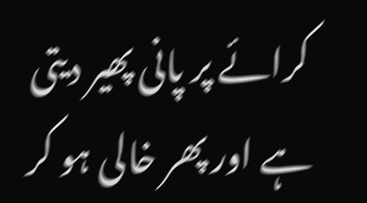کرائے پر پانی پھیر دیتی ہے اور پھر خالی ہو کر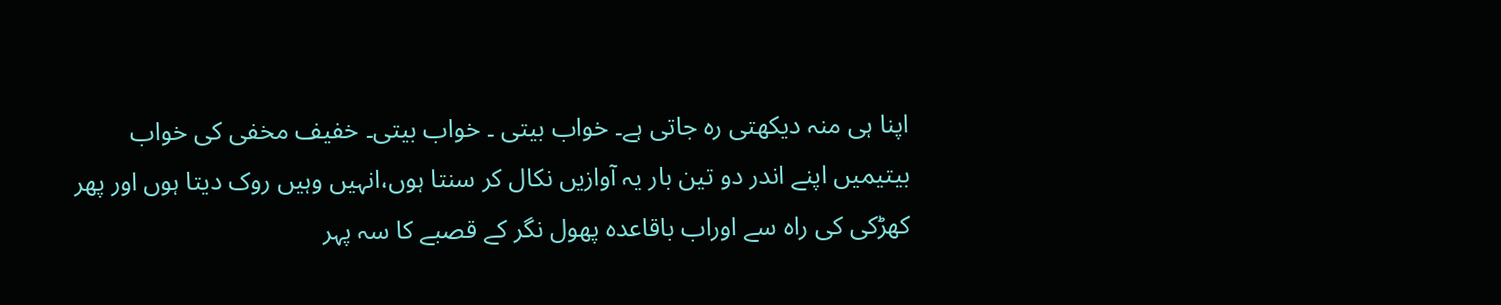اپنا ہی منہ دیکھتی رہ جاتی ہے۔ خواب بیتی ۔ خواب بیتی۔ خفیف مخفی کی خواب بیتیمیں اپنے اندر دو تین بار یہ آوازیں نکال کر سنتا ہوں،انہیں وہیں روک دیتا ہوں اور پھر کھڑکی کی راہ سے اوراب باقاعدہ پھول نگر کے قصبے کا سہ پہر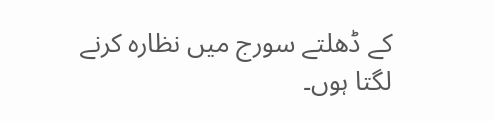کے ڈھلتے سورج میں نظارہ کرنے لگتا ہوں۔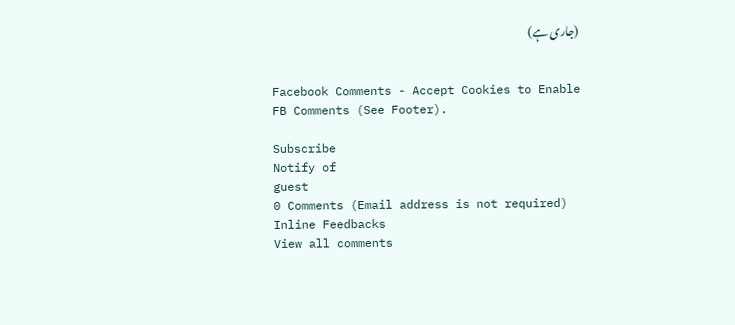(جاری ہے)


Facebook Comments - Accept Cookies to Enable FB Comments (See Footer).

Subscribe
Notify of
guest
0 Comments (Email address is not required)
Inline Feedbacks
View all comments